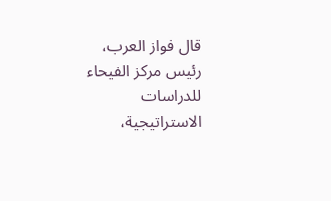قال فواز العرب، رئيس مركز الفيحاء للدراسات الاستراتيجية،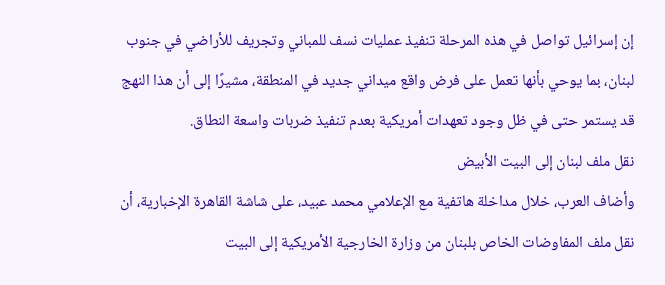إن إسرائيل تواصل في هذه المرحلة تنفيذ عمليات نسف للمباني وتجريف للأراضي في جنوب لبنان، بما يوحي بأنها تعمل على فرض واقع ميداني جديد في المنطقة، مشيرًا إلى أن هذا النهج قد يستمر حتى في ظل وجود تعهدات أمريكية بعدم تنفيذ ضربات واسعة النطاق.
نقل ملف لبنان إلى البيت الأبيض
وأضاف العرب، خلال مداخلة هاتفية مع الإعلامي محمد عبيد، على شاشة القاهرة الإخبارية، أن نقل ملف المفاوضات الخاص بلبنان من وزارة الخارجية الأمريكية إلى البيت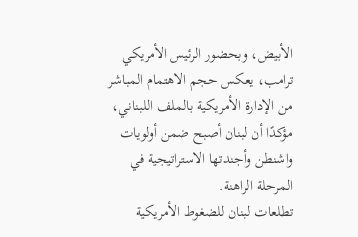الأبيض، وبحضور الرئيس الأمريكي ترامب، يعكس حجم الاهتمام المباشر من الإدارة الأمريكية بالملف اللبناني، مؤكدًا أن لبنان أصبح ضمن أولويات واشنطن وأجندتها الاستراتيجية في المرحلة الراهنة.
تطلعات لبنان للضغوط الأمريكية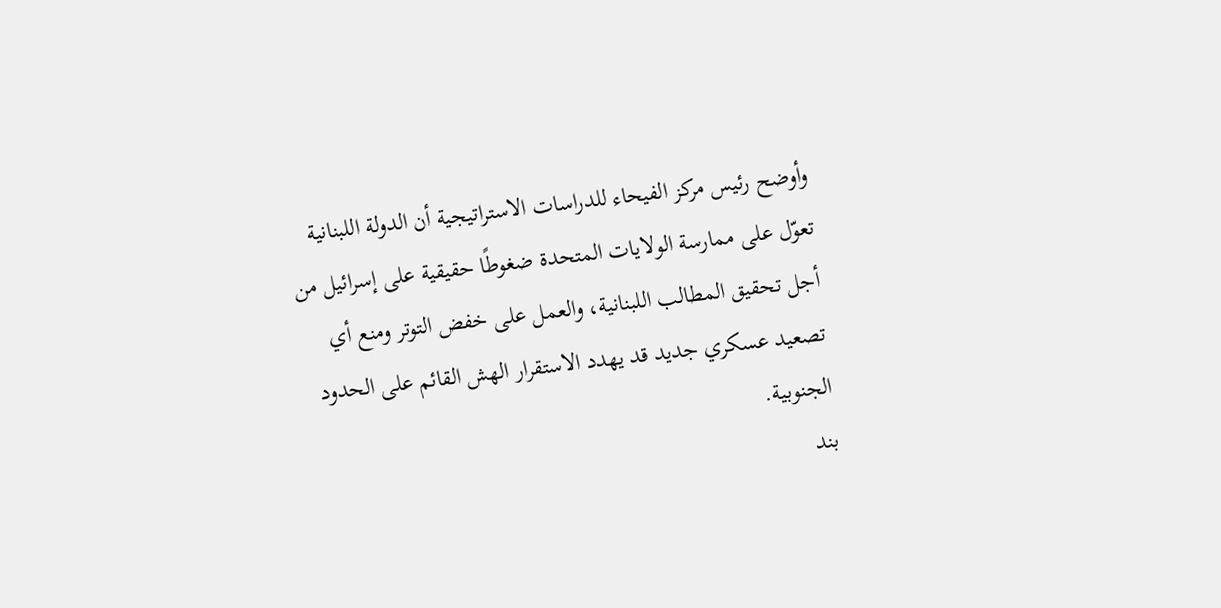وأوضح رئيس مركز الفيحاء للدراسات الاستراتيجية أن الدولة اللبنانية تعوّل على ممارسة الولايات المتحدة ضغوطًا حقيقية على إسرائيل من أجل تحقيق المطالب اللبنانية، والعمل على خفض التوتر ومنع أي تصعيد عسكري جديد قد يهدد الاستقرار الهش القائم على الحدود الجنوبية.
بند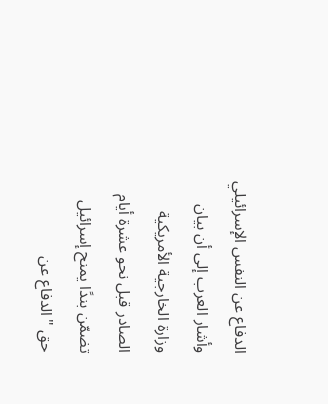الدفاع عن النفس الإسرائيلي
وأشار العرب إلى أن بيان وزارة الخارجية الأمريكية الصادر قبل نحو عشرة أيام تضمّن بندًا يمنح إسرائيل حق "الدفاع عن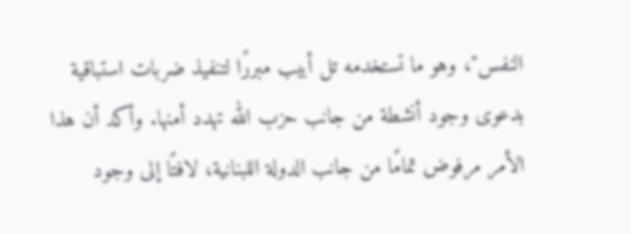النفس"، وهو ما تستخدمه تل أبيب مبررًا لتنفيذ ضربات استباقية بدعوى وجود أنشطة من جانب حزب الله تهدد أمنها. وأكد أن هذا الأمر مرفوض تمامًا من جانب الدولة اللبنانية، لافتًا إلى وجود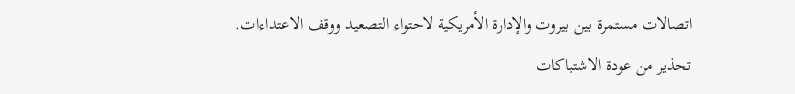اتصالات مستمرة بين بيروت والإدارة الأمريكية لاحتواء التصعيد ووقف الاعتداءات.
تحذير من عودة الاشتباكات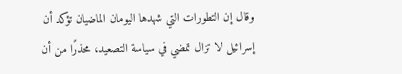وقال إن التطورات التي شهدها اليومان الماضيان تؤكد أن إسرائيل لا تزال تمضي في سياسة التصعيد، محذرًا من أن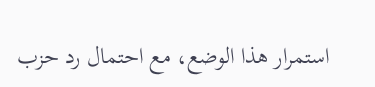استمرار هذا الوضع، مع احتمال رد حزب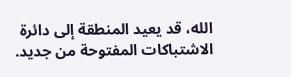الله، قد يعيد المنطقة إلى دائرة الاشتباكات المفتوحة من جديد.